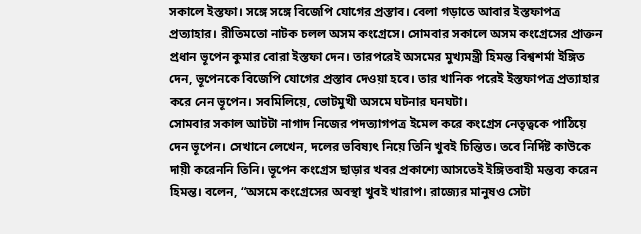সকালে ইস্তফা। সঙ্গে সঙ্গে বিজেপি যোগের প্রস্তাব। বেলা গড়াতে আবার ইস্তফাপত্র প্রত্যাহার। রীতিমতো নাটক চলল অসম কংগ্রেসে। সোমবার সকালে অসম কংগ্রেসের প্রাক্তন প্রধান ভূপেন কুমার বোরা ইস্তফা দেন। তারপরেই অসমের মুখ্যমন্ত্রী হিমন্ত বিশ্বশর্মা ইঙ্গিত দেন, ভূপেনকে বিজেপি যোগের প্রস্তাব দেওয়া হবে। তার খানিক পরেই ইস্তফাপত্র প্রত্যাহার করে নেন ভূপেন। সবমিলিয়ে, ভোটমুখী অসমে ঘটনার ঘনঘটা।
সোমবার সকাল আটটা নাগাদ নিজের পদত্যাগপত্র ইমেল করে কংগ্রেস নেতৃত্বকে পাঠিয়ে দেন ভূপেন। সেখানে লেখেন, দলের ভবিষ্যৎ নিয়ে তিনি খুবই চিন্তিত। তবে নির্দিষ্ট কাউকে দায়ী করেননি তিনি। ভূপেন কংগ্রেস ছাড়ার খবর প্রকাশ্যে আসতেই ইঙ্গিতবাহী মন্তব্য করেন হিমন্ত। বলেন, “অসমে কংগ্রেসের অবস্থা খুবই খারাপ। রাজ্যের মানুষও সেটা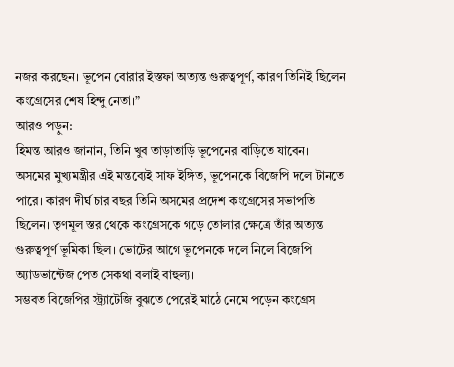নজর করছেন। ভূপেন বোরার ইস্তফা অত্যন্ত গুরুত্বপূর্ণ, কারণ তিনিই ছিলেন কংগ্রেসের শেষ হিন্দু নেতা।”
আরও পড়ুন:
হিমন্ত আরও জানান, তিনি খুব তাড়াতাড়ি ভূপেনের বাড়িতে যাবেন। অসমের মুখ্যমন্ত্রীর এই মন্তব্যেই সাফ ইঙ্গিত, ভূপেনকে বিজেপি দলে টানতে পারে। কারণ দীর্ঘ চার বছর তিনি অসমের প্রদেশ কংগ্রেসের সভাপতি ছিলেন। তৃণমূল স্তর থেকে কংগ্রেসকে গড়ে তোলার ক্ষেত্রে তাঁর অত্যন্ত গুরুত্বপূর্ণ ভূমিকা ছিল। ভোটের আগে ভূপেনকে দলে নিলে বিজেপি অ্যাডভান্টেজ পেত সেকথা বলাই বাহুল্য।
সম্ভবত বিজেপির স্ট্র্যাটেজি বুঝতে পেরেই মাঠে নেমে পড়েন কংগ্রেস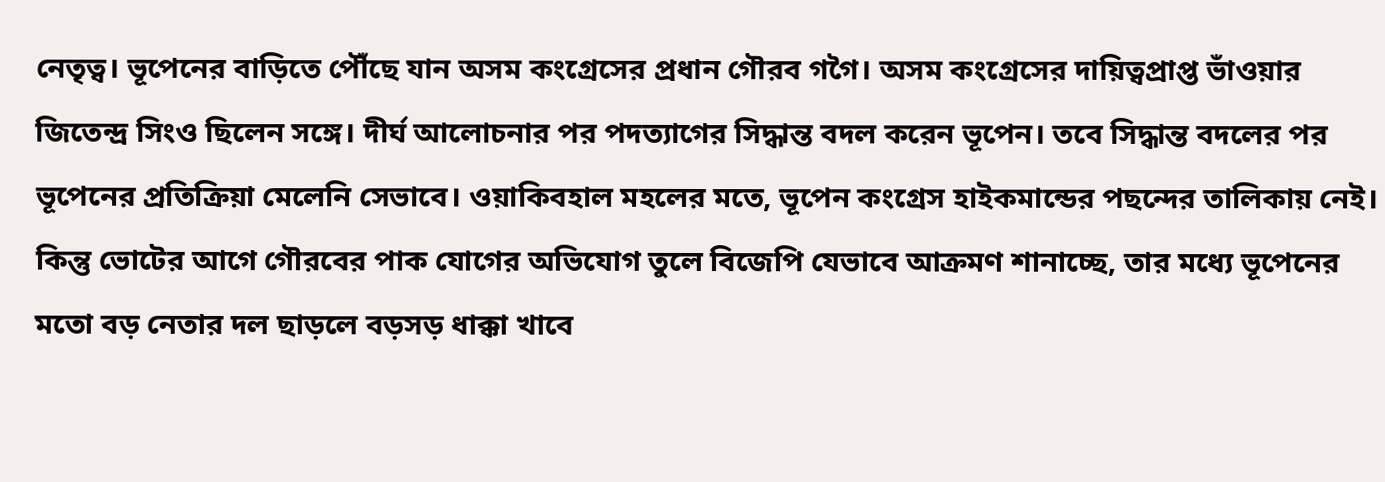নেতৃত্ব। ভূপেনের বাড়িতে পৌঁছে যান অসম কংগ্রেসের প্রধান গৌরব গগৈ। অসম কংগ্রেসের দায়িত্বপ্রাপ্ত ভাঁওয়ার জিতেন্দ্র সিংও ছিলেন সঙ্গে। দীর্ঘ আলোচনার পর পদত্যাগের সিদ্ধান্ত বদল করেন ভূপেন। তবে সিদ্ধান্ত বদলের পর ভূপেনের প্রতিক্রিয়া মেলেনি সেভাবে। ওয়াকিবহাল মহলের মতে, ভূপেন কংগ্রেস হাইকমান্ডের পছন্দের তালিকায় নেই। কিন্তু ভোটের আগে গৌরবের পাক যোগের অভিযোগ তুলে বিজেপি যেভাবে আক্রমণ শানাচ্ছে, তার মধ্যে ভূপেনের মতো বড় নেতার দল ছাড়লে বড়সড় ধাক্কা খাবে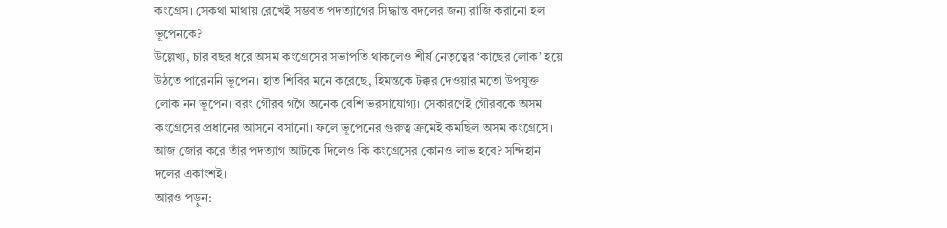কংগ্রেস। সেকথা মাথায় রেখেই সম্ভবত পদত্যাগের সিদ্ধান্ত বদলের জন্য রাজি করানো হল ভূপেনকে?
উল্লেখ্য, চার বছর ধরে অসম কংগ্রেসের সভাপতি থাকলেও শীর্ষ নেতৃত্বের ‘কাছের লোক’ হয়ে উঠতে পারেননি ভূপেন। হাত শিবির মনে করেছে, হিমন্তকে টক্কর দেওয়ার মতো উপযুক্ত লোক নন ভূপেন। বরং গৌরব গগৈ অনেক বেশি ভরসাযোগ্য। সেকারণেই গৌরবকে অসম কংগ্রেসের প্রধানের আসনে বসানো। ফলে ভূপেনের গুরুত্ব ক্রমেই কমছিল অসম কংগ্রেসে। আজ জোর করে তাঁর পদত্যাগ আটকে দিলেও কি কংগ্রেসের কোনও লাভ হবে? সন্দিহান দলের একাংশই।
আরও পড়ুন: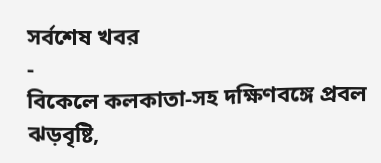সর্বশেষ খবর
-
বিকেলে কলকাতা-সহ দক্ষিণবঙ্গে প্রবল ঝড়বৃষ্টি,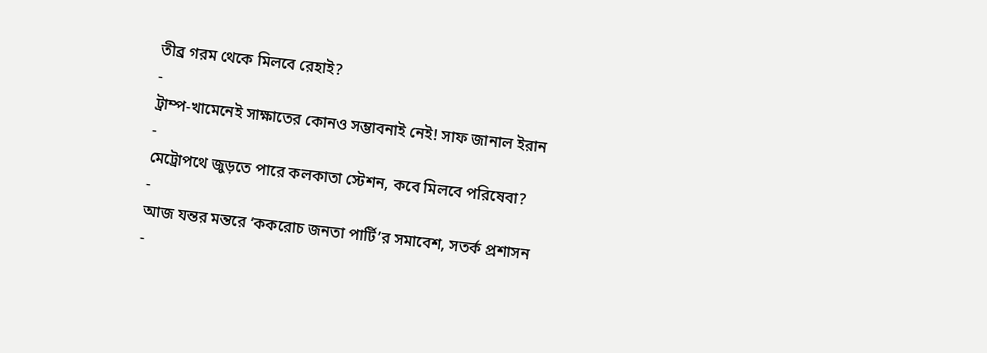তীব্র গরম থেকে মিলবে রেহাই?
-
ট্রাম্প-খামেনেই সাক্ষাতের কোনও সম্ভাবনাই নেই! সাফ জানাল ইরান
-
মেট্রোপথে জুড়তে পারে কলকাতা স্টেশন, কবে মিলবে পরিষেবা?
-
আজ যন্তর মন্তরে ‘ককরোচ জনতা পার্টি’র সমাবেশ, সতর্ক প্রশাসন
-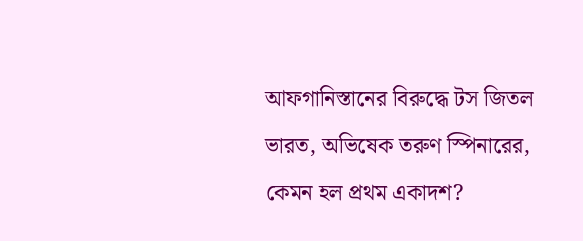আফগানিস্তানের বিরুদ্ধে টস জিতল ভারত, অভিষেক তরুণ স্পিনারের, কেমন হল প্রথম একাদশ?